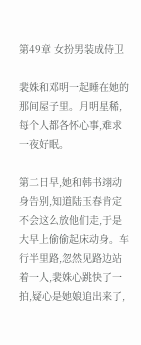第49章 女扮男装成侍卫

裴姝和邓明一起睡在她的那间屋子里。月明星稀,每个人都各怀心事,难求一夜好眠。

第二日早,她和韩书翊动身告别,知道陆玉春肯定不会这么放他们走,于是大早上偷偷起床动身。车行半里路,忽然见路边站着一人,裴姝心跳快了一拍,疑心是她娘追出来了,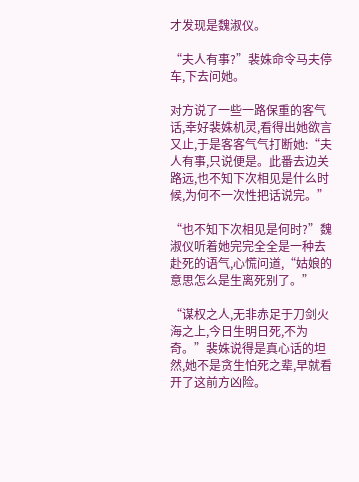才发现是魏淑仪。

“夫人有事?”裴姝命令马夫停车,下去问她。

对方说了一些一路保重的客气话,幸好裴姝机灵,看得出她欲言又止,于是客客气气打断她:“夫人有事,只说便是。此番去边关路远,也不知下次相见是什么时候,为何不一次性把话说完。”

“也不知下次相见是何时?”魏淑仪听着她完完全全是一种去赴死的语气,心慌问道,“姑娘的意思怎么是生离死别了。”

“谋权之人,无非赤足于刀剑火海之上,今日生明日死,不为奇。”裴姝说得是真心话的坦然,她不是贪生怕死之辈,早就看开了这前方凶险。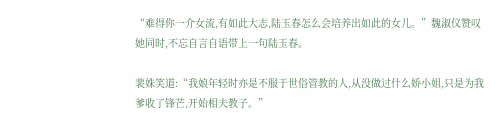“难得你一介女流,有如此大志,陆玉春怎么会培养出如此的女儿。”魏淑仪赞叹她同时,不忘自言自语带上一句陆玉春。

裴姝笑道:“我娘年轻时亦是不服于世俗管教的人,从没做过什么娇小姐,只是为我爹收了锋芒,开始相夫教子。”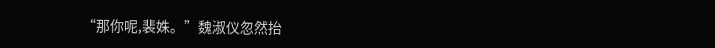“那你呢,裴姝。”魏淑仪忽然抬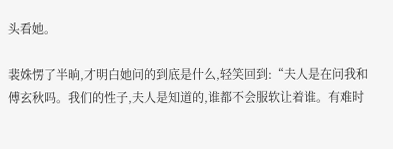头看她。

裴姝愣了半晌,才明白她问的到底是什么,轻笑回到:“夫人是在问我和傅玄秋吗。我们的性子,夫人是知道的,谁都不会服软让着谁。有难时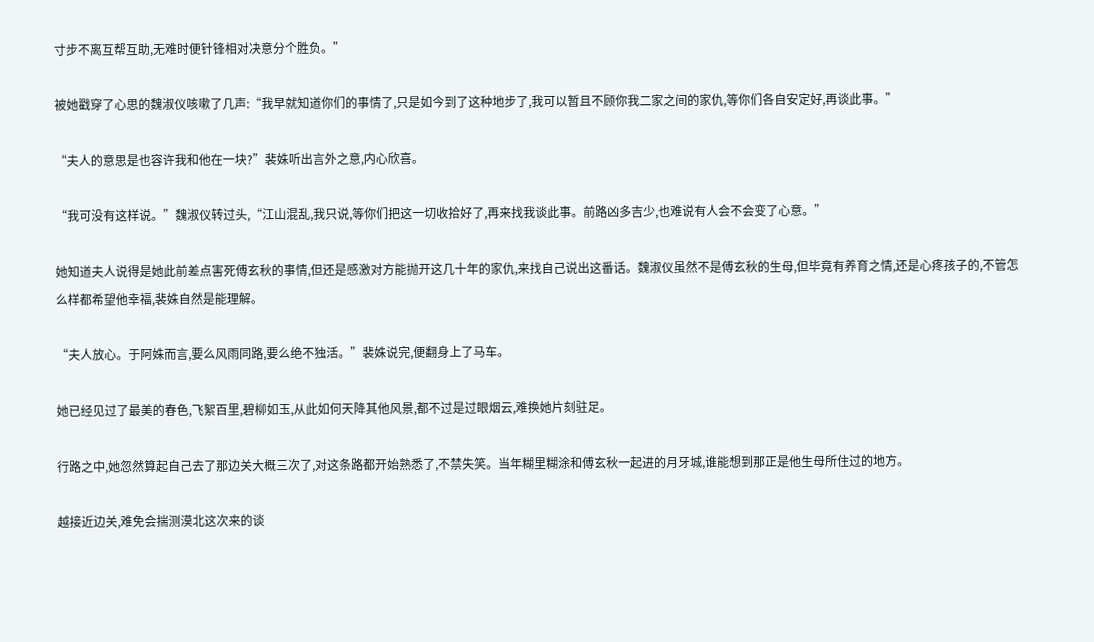寸步不离互帮互助,无难时便针锋相对决意分个胜负。”

被她戳穿了心思的魏淑仪咳嗽了几声:“我早就知道你们的事情了,只是如今到了这种地步了,我可以暂且不顾你我二家之间的家仇,等你们各自安定好,再谈此事。”

“夫人的意思是也容许我和他在一块?”裴姝听出言外之意,内心欣喜。

“我可没有这样说。”魏淑仪转过头,“江山混乱,我只说,等你们把这一切收拾好了,再来找我谈此事。前路凶多吉少,也难说有人会不会变了心意。”

她知道夫人说得是她此前差点害死傅玄秋的事情,但还是感激对方能抛开这几十年的家仇,来找自己说出这番话。魏淑仪虽然不是傅玄秋的生母,但毕竟有养育之情,还是心疼孩子的,不管怎么样都希望他幸福,裴姝自然是能理解。

“夫人放心。于阿姝而言,要么风雨同路,要么绝不独活。”裴姝说完,便翻身上了马车。

她已经见过了最美的春色,飞絮百里,碧柳如玉,从此如何天降其他风景,都不过是过眼烟云,难换她片刻驻足。

行路之中,她忽然算起自己去了那边关大概三次了,对这条路都开始熟悉了,不禁失笑。当年糊里糊涂和傅玄秋一起进的月牙城,谁能想到那正是他生母所住过的地方。

越接近边关,难免会揣测漠北这次来的谈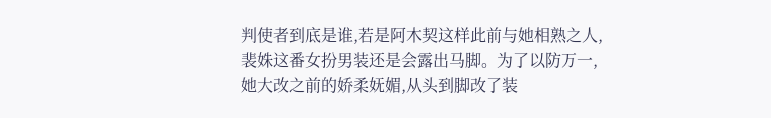判使者到底是谁,若是阿木契这样此前与她相熟之人,裴姝这番女扮男装还是会露出马脚。为了以防万一,她大改之前的娇柔妩媚,从头到脚改了装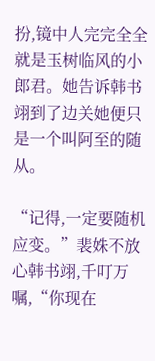扮,镜中人完完全全就是玉树临风的小郎君。她告诉韩书翊到了边关她便只是一个叫阿至的随从。

“记得,一定要随机应变。”裴姝不放心韩书翊,千叮万嘱,“你现在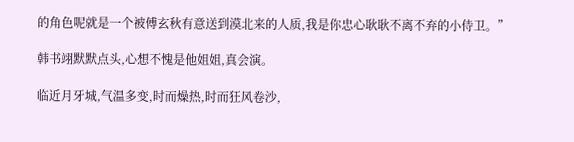的角色呢就是一个被傅玄秋有意送到漠北来的人质,我是你忠心耿耿不离不弃的小侍卫。”

韩书翊默默点头,心想不愧是他姐姐,真会演。

临近月牙城,气温多变,时而燥热,时而狂风卷沙,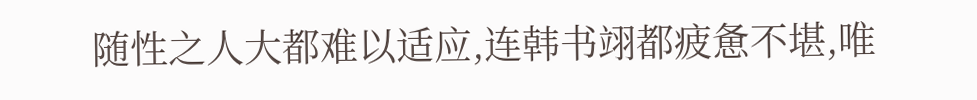随性之人大都难以适应,连韩书翊都疲惫不堪,唯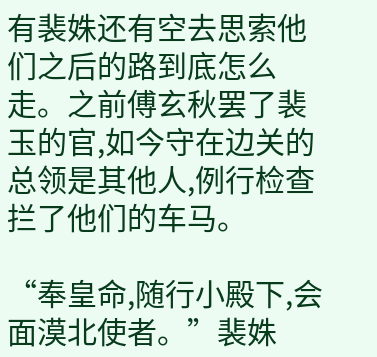有裴姝还有空去思索他们之后的路到底怎么走。之前傅玄秋罢了裴玉的官,如今守在边关的总领是其他人,例行检查拦了他们的车马。

“奉皇命,随行小殿下,会面漠北使者。”裴姝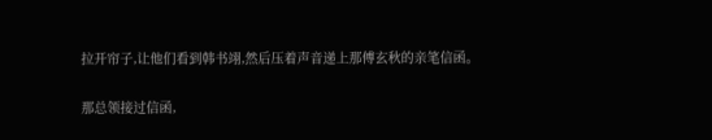拉开帘子,让他们看到韩书翊,然后压着声音递上那傅玄秋的亲笔信函。

那总领接过信函,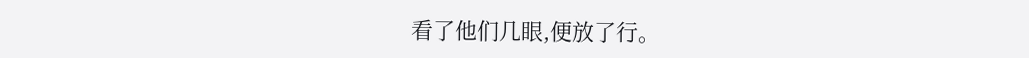看了他们几眼,便放了行。